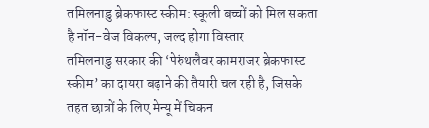तमिलनाडु ब्रेकफास्ट स्कीम: स्कूली बच्चों को मिल सकता है नॉन-वेज विकल्प, जल्द होगा विस्तार
तमिलनाडु सरकार की ‘पेरुंथलैवर कामराजर ब्रेकफास्ट स्कीम’ का दायरा बढ़ाने की तैयारी चल रही है, जिसके तहत छात्रों के लिए मेन्यू में चिकन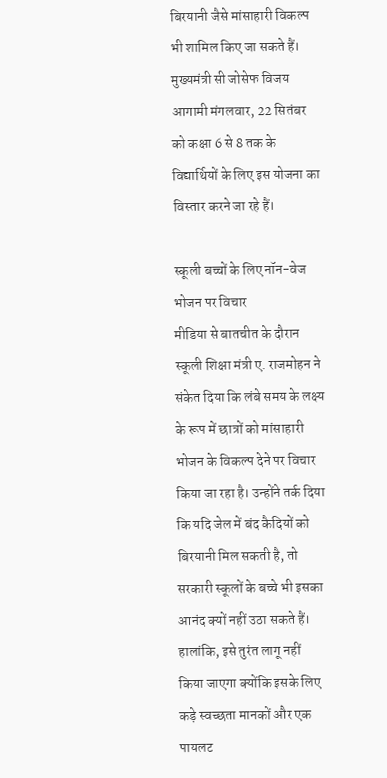बिरयानी जैसे मांसाहारी विकल्प भी शामिल किए जा सकते हैं। मुख्यमंत्री सी जोसेफ विजय आगामी मंगलवार, 22 सितंबर को कक्षा 6 से 8 तक के विद्यार्थियों के लिए इस योजना का विस्तार करने जा रहे हैं।

स्कूली बच्चों के लिए नॉन-वेज भोजन पर विचार
मीडिया से बातचीत के दौरान स्कूली शिक्षा मंत्री ए. राजमोहन ने संकेत दिया कि लंबे समय के लक्ष्य के रूप में छात्रों को मांसाहारी भोजन के विकल्प देने पर विचार किया जा रहा है। उन्होंने तर्क दिया कि यदि जेल में बंद कैदियों को बिरयानी मिल सकती है, तो सरकारी स्कूलों के बच्चे भी इसका आनंद क्यों नहीं उठा सकते हैं। हालांकि, इसे तुरंत लागू नहीं किया जाएगा क्योंकि इसके लिए कड़े स्वच्छता मानकों और एक पायलट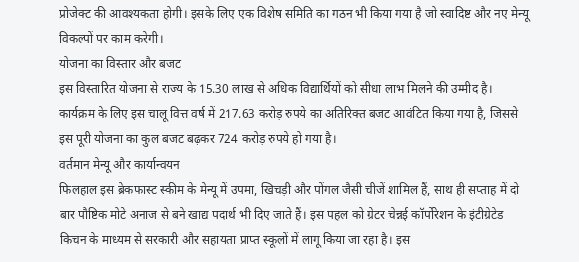प्रोजेक्ट की आवश्यकता होगी। इसके लिए एक विशेष समिति का गठन भी किया गया है जो स्वादिष्ट और नए मेन्यू विकल्पों पर काम करेगी।
योजना का विस्तार और बजट
इस विस्तारित योजना से राज्य के 15.30 लाख से अधिक विद्यार्थियों को सीधा लाभ मिलने की उम्मीद है। कार्यक्रम के लिए इस चालू वित्त वर्ष में 217.63 करोड़ रुपये का अतिरिक्त बजट आवंटित किया गया है, जिससे इस पूरी योजना का कुल बजट बढ़कर 724 करोड़ रुपये हो गया है।
वर्तमान मेन्यू और कार्यान्वयन
फिलहाल इस ब्रेकफास्ट स्कीम के मेन्यू में उपमा, खिचड़ी और पोंगल जैसी चीजें शामिल हैं, साथ ही सप्ताह में दो बार पौष्टिक मोटे अनाज से बने खाद्य पदार्थ भी दिए जाते हैं। इस पहल को ग्रेटर चेन्नई कॉर्पोरेशन के इंटीग्रेटेड किचन के माध्यम से सरकारी और सहायता प्राप्त स्कूलों में लागू किया जा रहा है। इस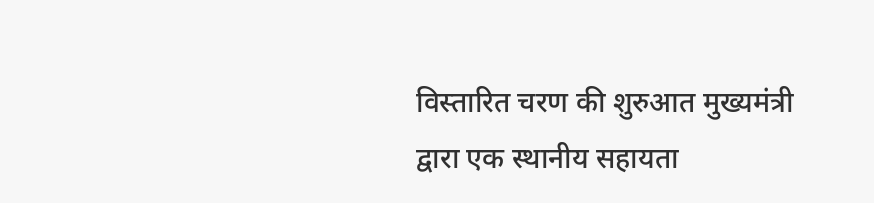विस्तारित चरण की शुरुआत मुख्यमंत्री द्वारा एक स्थानीय सहायता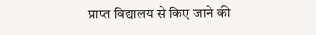प्राप्त विद्यालय से किए जाने की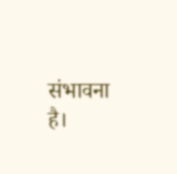संभावना है।